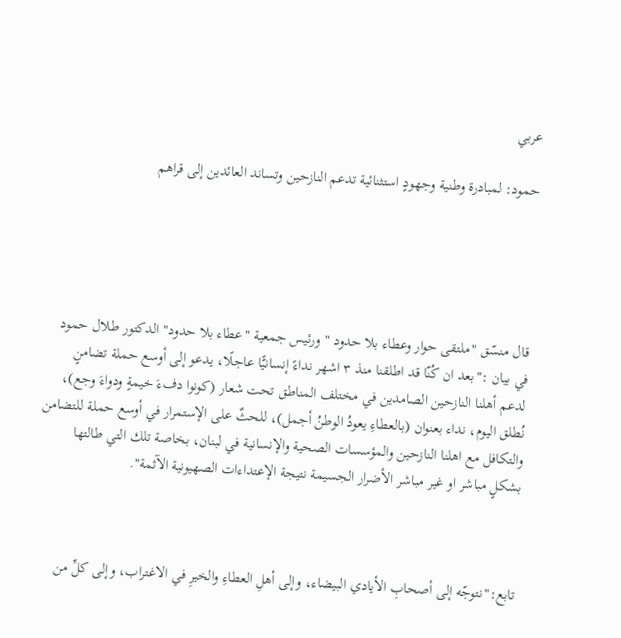عربي

حمود: لمبادرة وطنية وجهودٍ استثنائية تدعم النازحين وتساند العائدين إلى قراهم





قال منسّق "ملتقى حوار وعطاء بلا حدود " ورئيس جمعية "عطاء بلا حدود" الدكتور طلال حمود في بيان :"بعد ان كُنّا قد اطلقنا منذ ٣ اشهر نداءً إنسانيًّا عاجلًا، يدعو إلى أوسع حملة تضامنٍ لدعم أهلنا النازحين الصامدين في مختلف المناطق تحت شعار (كونوا دفءَ خيمةٍ ودواءَ وجع)، نُطلق اليوم، نداء بعنوان (بالعطاءِ يعودُ الوطنُ أجمل)، للحثٌ على الإستمرار في أوسع حملة للتضامن والتكافل مع اهلنا النازحين والمؤسسات الصحية والإنسانية في لبنان، بخاصة تلك التي طالتها بشكلٍ مباشر او غير مباشر الأضرار الجسيمة نتيجة الإعتداءات الصهيونية الآثمة".



تابع:"نتوجّه إلى أصحابِ الأيادي البيضاء، وإلى أهلِ العطاءِ والخيرِ في الاغتراب، وإلى كلِّ من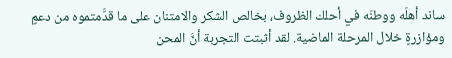ساند أهلَه ووطنَه في أحلك الظروف، بخالص الشكر والامتنان على ما قدَّمتموه من دعمٍ ومؤازرةٍ خلال المرحلة الماضية. لقد أثبتت التجربة أنَّ المحن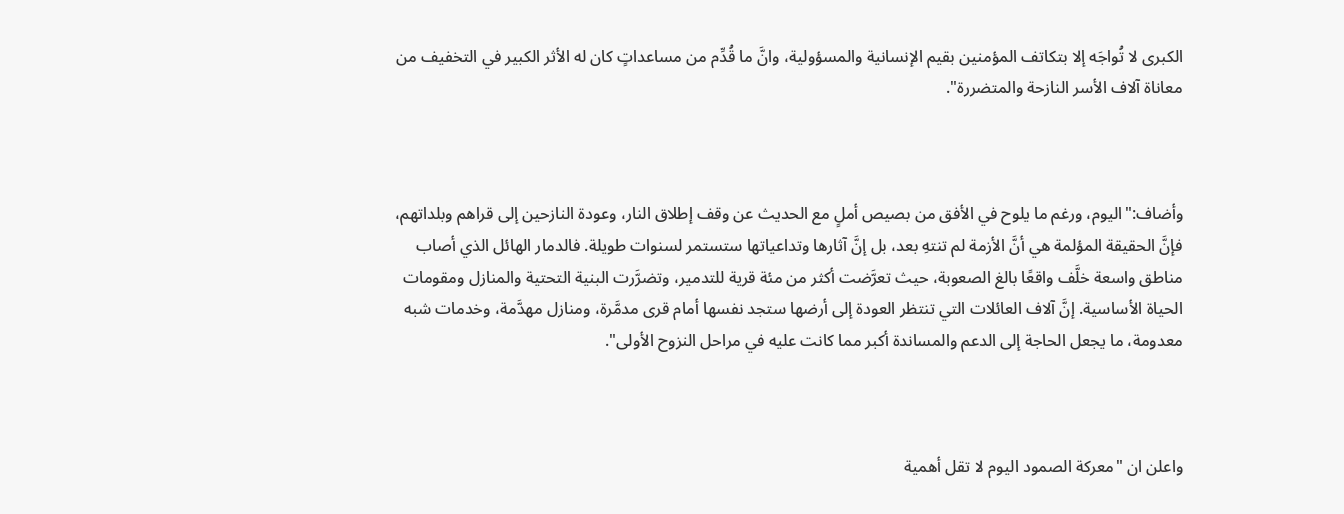الكبرى لا تُواجَه إلا بتكاتف المؤمنين بقيم الإنسانية والمسؤولية، وانَّ ما قُدِّم من مساعداتٍ كان له الأثر الكبير في التخفيف من معاناة آلاف الأسر النازحة والمتضررة".



وأضاف:"اليوم، ورغم ما يلوح في الأفق من بصيص أملٍ مع الحديث عن وقف إطلاق النار، وعودة النازحين إلى قراهم وبلداتهم، فإنَّ الحقيقة المؤلمة هي أنَّ الأزمة لم تنتهِ بعد، بل إنَّ آثارها وتداعياتها ستستمر لسنوات طويلة. فالدمار الهائل الذي أصاب مناطق واسعة خلَّف واقعًا بالغ الصعوبة، حيث تعرَّضت أكثر من مئة قرية للتدمير، وتضرَّرت البنية التحتية والمنازل ومقومات الحياة الأساسية. إنَّ آلاف العائلات التي تنتظر العودة إلى أرضها ستجد نفسها أمام قرى مدمَّرة، ومنازل مهدَّمة، وخدمات شبه معدومة، ما يجعل الحاجة إلى الدعم والمساندة أكبر مما كانت عليه في مراحل النزوح الأولى".



واعلن ان "معركة الصمود اليوم لا تقل أهمية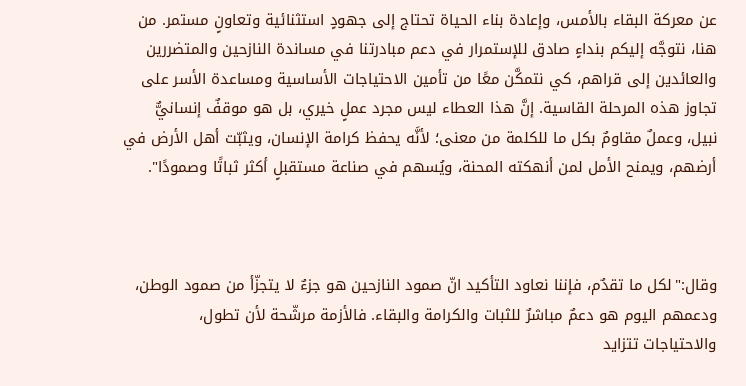عن معركة البقاء بالأمس، وإعادة بناء الحياة تحتاج إلى جهودٍ استثنائية وتعاونٍ مستمر. من هنا، نتوجَّه إليكم بنداءٍ صادق للإستمرار في دعم مبادرتنا في مساندة النازحين والمتضررين والعائدين إلى قراهم، كي نتمكَّن معًا من تأمين الاحتياجات الأساسية ومساعدة الأسر على تجاوز هذه المرحلة القاسية. إنَّ هذا العطاء ليس مجرد عملٍ خيري، بل هو موقفٌ إنسانيٌّ نبيل، وعملٌ مقاومٌ بكل ما للكلمة من معنى؛ لأنَّه يحفظ كرامة الإنسان، ويثبّت أهل الأرض في أرضهم، ويمنح الأمل لمن أنهكته المحنة، ويُسهم في صناعة مستقبلٍ أكثر ثباتًا وصمودًا".



وقال:"لكل ما تقدٌم، فإننا نعاود التأكيد انّ صمود النازحين هو جزءٌ لا يتجزّأ من صمود الوطن، ودعمهم اليوم هو دعمٌ مباشرٌ للثبات والكرامة والبقاء. فالأزمة مرشّحة لأن تطول، والاحتياجات تتزايد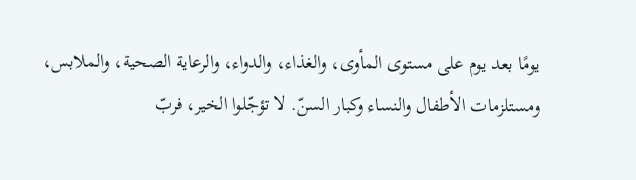يومًا بعد يوم على مستوى المأوى، والغذاء، والدواء، والرعاية الصحية، والملابس، ومستلزمات الأطفال والنساء وكبار السنّ. لا تؤجّلوا الخير، فربّ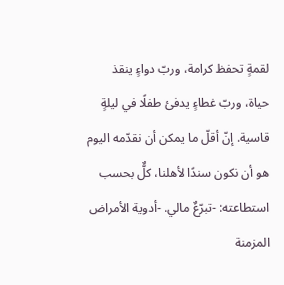لقمةٍ تحفظ كرامة، وربّ دواءٍ ينقذ حياة، وربّ غطاءٍ يدفئ طفلًا في ليلةٍ قاسية. إنّ أقلّ ما يمكن أن نقدّمه اليوم هو أن نكون سندًا لأهلنا، كلٌّ بحسب استطاعته: -تبرّعٌ مالي. -أدوية الأمراض المزمنة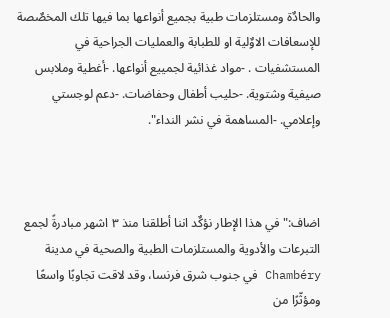والحادٌة ومستلزمات طبية بجميع أنواعها بما فيها تلك المخصٌصة للإسعافات الاوٌلية او للطبابة والعمليات الجراحية في المستشفيات . -مواد غذائية لجمييع أنواعها. -أغطية وملابس صيفية وشتوية. -حليب أطفال وحفاضات. -دعم لوجستي وإعلامي. -المساهمة في نشر النداء".



اضاف:"في هذا الإطار نؤكٌد اننا أطلقنا منذ ٣ اشهر مبادرةً لجمع التبرعات والأدوية والمستلزمات الطبية والصحية في مدينة Chambéry في جنوب شرق فرنسا، وقد لاقت تجاوبًا واسعًا ومؤثّرًا من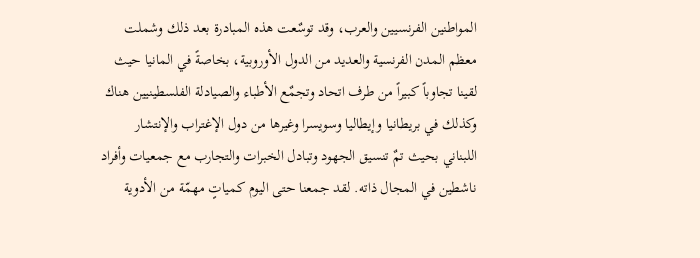المواطنين الفرنسيين والعرب، وقد توسٌعت هذه المبادرة بعد ذلك وشملت معظم المدن الفرنسية والعديد من الدول الأوروبية، بخاصةً في المانيا حيث لقينا تجاوباً كبيراً من طرف اتحاد وتجمٌع الأطباء والصيادلة الفلسطينيين هناك وكذلك في بريطانيا وإيطاليا وسويسرا وغيرها من دول الإغتراب والإنتشار اللبناني بحيث تمٌ تنسيق الجهود وتبادل الخبرات والتجارب مع جمعيات وأفراد ناشطين في المجال ذاته. لقد جمعنا حتى اليوم كمياتٍ مهمّة من الأدوية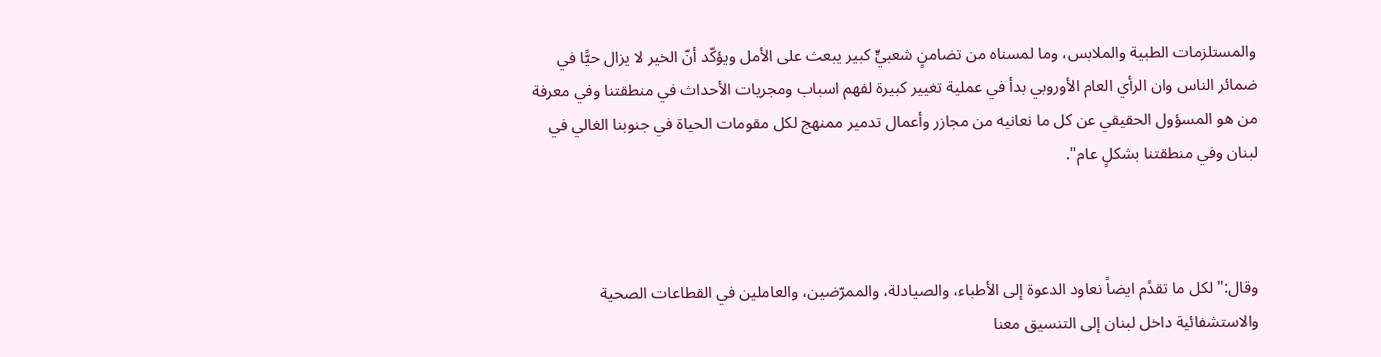والمستلزمات الطبية والملابس، وما لمسناه من تضامنٍ شعبيٍّ كبير يبعث على الأمل ويؤكّد أنّ الخير لا يزال حيًّا في ضمائر الناس وان الرأي العام الأوروبي بدأ في عملية تغيير كبيرة لفهم اسباب ومجريات الأحداث في منطقتنا وفي معرفة من هو المسؤول الحقيقي عن كل ما نعانيه من مجازر وأعمال تدمير ممنهج لكل مقومات الحياة في جنوبنا الغالي في لبنان وفي منطقتنا بشكلٍ عام".



وقال:"لكل ما تقدًم ايضاً نعاود الدعوة إلى الأطباء، والصيادلة، والممرّضين، والعاملين في القطاعات الصحية والاستشفائية داخل لبنان إلى التنسيق معنا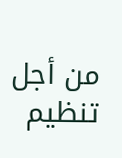من أجل تنظيم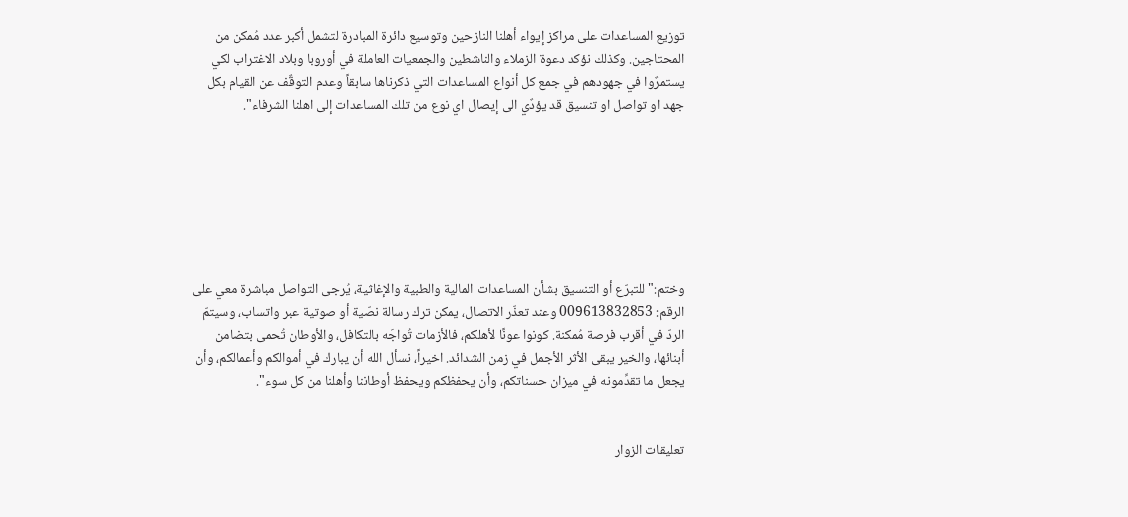توزيع المساعدات على مراكز إيواء أهلنا النازحين وتوسيع دائرة المبادرة لتشمل أكبر عدد مُمكن من المحتاجين. وكذلك نؤكد دعوة الزملاء والناشطين والجمعيات العاملة في أوروبا وبلاد الاغتراب لكي يستمرٌوا في جهودهم في جمع كل أنواع المساعدات التي ذكرناها سابقاً وعدم التوقٌف عن القيام بكل جهد او تواصل او تنسيق قد يؤدٌي الى إيصال اي نوع من تلك المساعدات إلى اهلنا الشرفاء".







وختم:"للتبرّع أو التنسيق بشأن المساعدات المالية والطبية والإغاثية، يُرجى التواصل مباشرة معي على الرقم: 009613832853 وعند تعذّر الاتصال، يمكن ترك رسالة نصّية أو صوتية عبر واتساب، وسيتمّ الردّ في أقرب فرصة مُمكنة. كونوا عونًا لأهلكم، فالأزمات تُواجَه بالتكافل، والأوطان تُحمى بتضامن أبنائها، والخير يبقى الأثر الأجمل في زمن الشدائد. اخيراً، نسأل الله أن يبارك في أموالكم وأعمالكم، وأن يجعل ما تقدِّمونه في ميزان حسناتكم، وأن يحفظكم ويحفظ أوطاننا وأهلنا من كل سوء".


تعليقات الزوار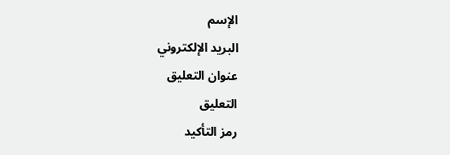الإسم
البريد الإلكتروني
عنوان التعليق
التعليق
رمز التأكيد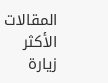المقالات الأكثر زيارة